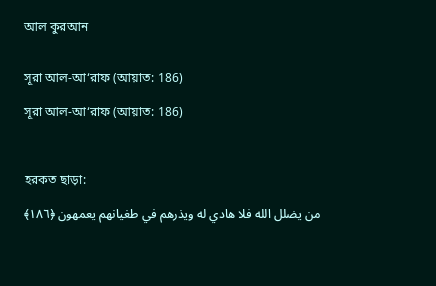আল কুরআন


সূরা আল-আ‘রাফ (আয়াত: 186)

সূরা আল-আ‘রাফ (আয়াত: 186)



হরকত ছাড়া:

من يضلل الله فلا هادي له ويذرهم في طغيانهم يعمهون ﴿١٨٦﴾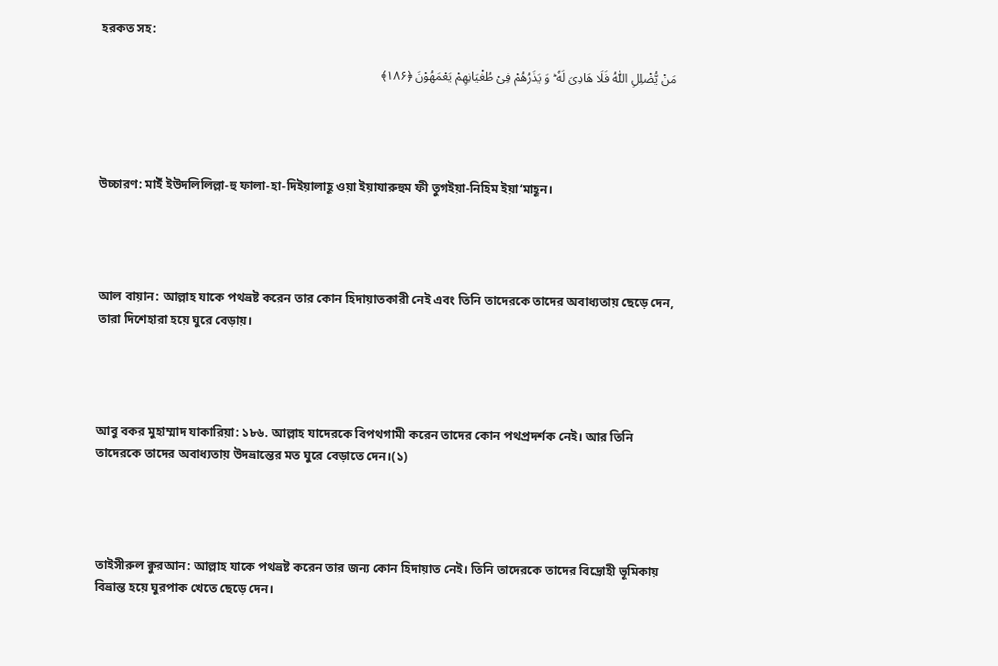হরকত সহ:

مَنْ یُّضْلِلِ اللّٰهُ فَلَا هَادِیَ لَهٗ ؕ وَ یَذَرُهُمْ فِیْ طُغْیَانِهِمْ یَعْمَهُوْنَ ﴿۱۸۶﴾




উচ্চারণ: মাইঁ ইউদলিলিল্লা-হু ফালা-হা-দিইয়ালাহূ ওয়া ইয়াযারুহুম ফী তুগইয়া-নিহিম ইয়া‘মাহূন।




আল বায়ান: আল্লাহ যাকে পথভ্রষ্ট করেন তার কোন হিদায়াতকারী নেই এবং তিনি তাদেরকে তাদের অবাধ্যতায় ছেড়ে দেন, তারা দিশেহারা হয়ে ঘুরে বেড়ায়।




আবু বকর মুহাম্মাদ যাকারিয়া: ১৮৬. আল্লাহ যাদেরকে বিপথগামী করেন তাদের কোন পথপ্রদর্শক নেই। আর তিনি তাদেরকে তাদের অবাধ্যতায় উদভ্রান্তের মত ঘুরে বেড়াতে দেন।(১)




তাইসীরুল ক্বুরআন: আল্লাহ যাকে পথভ্রষ্ট করেন তার জন্য কোন হিদায়াত নেই। তিনি তাদেরকে তাদের বিদ্রোহী ভূমিকায় বিভ্রান্ত হয়ে ঘুরপাক খেতে ছেড়ে দেন।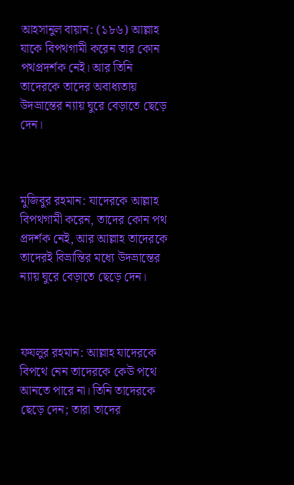আহসানুল বায়ান: (১৮৬) আল্লাহ যাকে বিপথগামী করেন তার কোন পথপ্রদর্শক নেই। আর তিনি তাদেরকে তাদের অবাধ্যতায় উদভ্রান্তের ন্যায় ঘুরে বেড়াতে ছেড়ে দেন।



মুজিবুর রহমান: যাদেরকে আল্লাহ বিপথগামী করেন, তাদের কোন পথ প্রদর্শক নেই, আর আল্লাহ তাদেরকে তাদেরই বিভ্রান্তির মধ্যে উদভ্রান্তের ন্যায় ঘুরে বেড়াতে ছেড়ে দেন।



ফযলুর রহমান: আল্লাহ যাদেরকে বিপথে নেন তাদেরকে কেউ পথে আনতে পারে না। তিনি তাদেরকে ছেড়ে দেন; তারা তাদের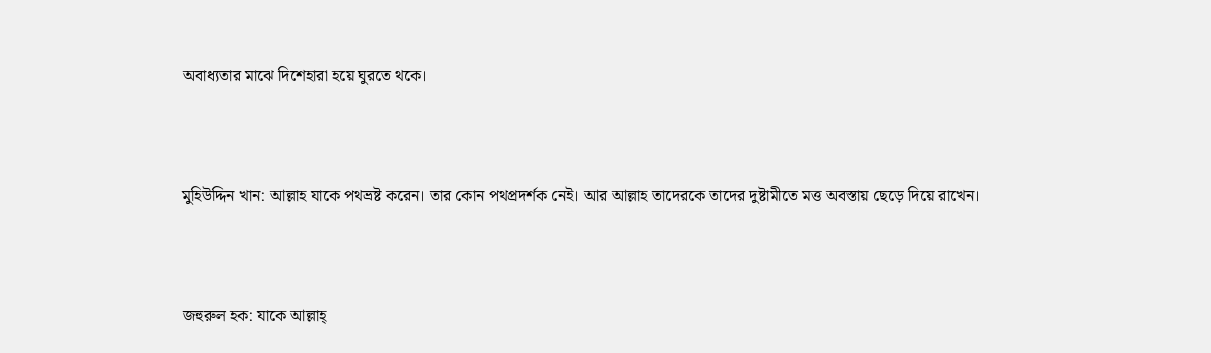অবাধ্যতার মাঝে দিশেহারা হয়ে ঘুরতে থকে।



মুহিউদ্দিন খান: আল্লাহ যাকে পথভ্রষ্ট করেন। তার কোন পথপ্রদর্শক নেই। আর আল্লাহ তাদেরকে তাদের দুষ্টামীতে মত্ত অবস্তায় ছেড়ে দিয়ে রাখেন।



জহুরুল হক: যাকে আল্লাহ্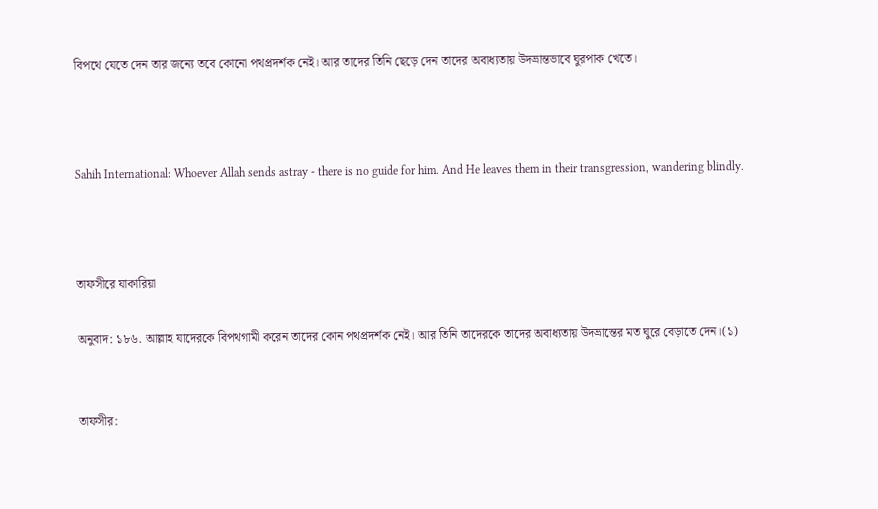বিপথে যেতে দেন তার জন্যে তবে কোনো পথপ্রদর্শক নেই। আর তাদের তিনি ছেড়ে দেন তাদের অবাধ্যতায় উদভ্রান্তভাবে ঘুরপাক খেতে।



Sahih International: Whoever Allah sends astray - there is no guide for him. And He leaves them in their transgression, wandering blindly.



তাফসীরে যাকারিয়া

অনুবাদ: ১৮৬. আল্লাহ যাদেরকে বিপথগামী করেন তাদের কোন পথপ্রদর্শক নেই। আর তিনি তাদেরকে তাদের অবাধ্যতায় উদভ্রান্তের মত ঘুরে বেড়াতে দেন।(১)


তাফসীর: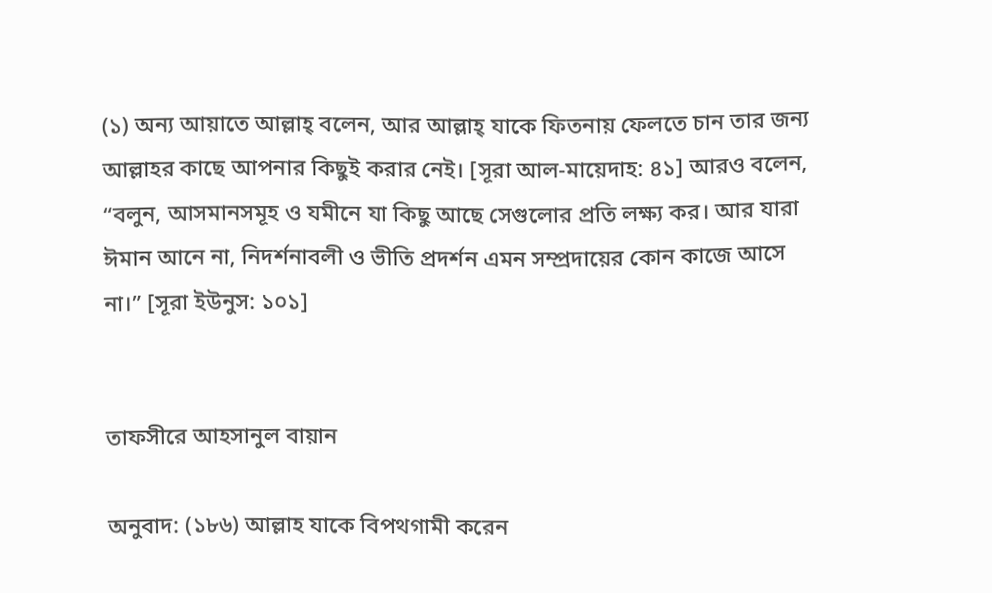(১) অন্য আয়াতে আল্লাহ্‌ বলেন, আর আল্লাহ্‌ যাকে ফিতনায় ফেলতে চান তার জন্য আল্লাহর কাছে আপনার কিছুই করার নেই। [সূরা আল-মায়েদাহ: ৪১] আরও বলেন, “বলুন, আসমানসমূহ ও যমীনে যা কিছু আছে সেগুলোর প্রতি লক্ষ্য কর। আর যারা ঈমান আনে না, নিদর্শনাবলী ও ভীতি প্রদর্শন এমন সম্প্রদায়ের কোন কাজে আসে না।” [সূরা ইউনুস: ১০১]


তাফসীরে আহসানুল বায়ান

অনুবাদ: (১৮৬) আল্লাহ যাকে বিপথগামী করেন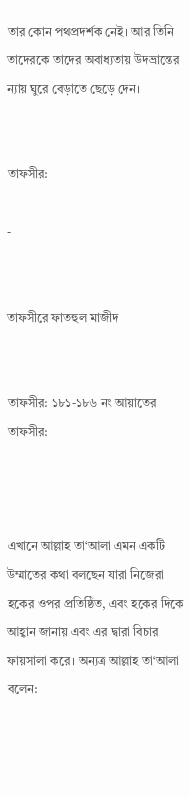তার কোন পথপ্রদর্শক নেই। আর তিনি তাদেরকে তাদের অবাধ্যতায় উদভ্রান্তের ন্যায় ঘুরে বেড়াতে ছেড়ে দেন।


তাফসীর:

-


তাফসীরে ফাতহুল মাজীদ


তাফসীর: ১৮১-১৮৬ নং আয়াতের তাফসীর:



এখানে আল্লাহ তা‘আলা এমন একটি উম্মাতের কথা বলছেন যারা নিজেরা হকের ওপর প্রতিষ্ঠিত, এবং হকের দিকে আহ্বান জানায় এবং এর দ্বারা বিচার ফায়সালা করে। অন্যত্র আল্লাহ তা‘আলা বলেন: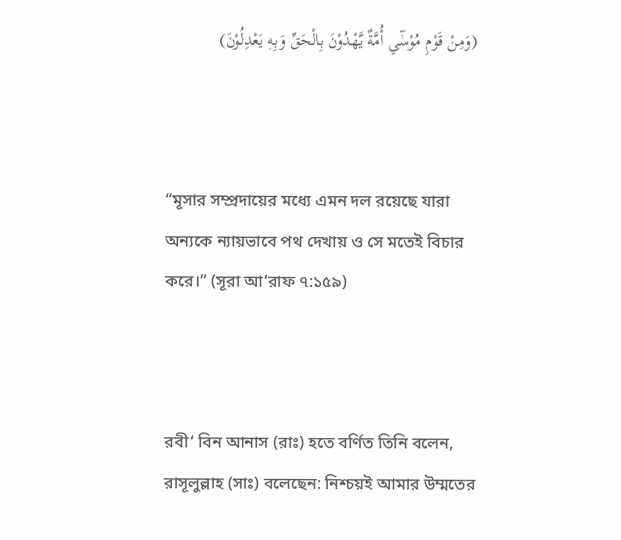(وَمِنْ قَوْمِ مُوْسٰٓي أُمَّةٌ يَّهْدُوْنَ بِالْحَقِّ وَبِه۪ يَعْدِلُوْنَ)



“মূসার সম্প্রদায়ের মধ্যে এমন দল রয়েছে যারা অন্যকে ন্যায়ভাবে পথ দেখায় ও সে মতেই বিচার করে।” (সূরা আ‘রাফ ৭:১৫৯)



রবী‘ বিন আনাস (রাঃ) হতে বর্ণিত তিনি বলেন, রাসূলুল্লাহ (সাঃ) বলেছেন: নিশ্চয়ই আমার উম্মতের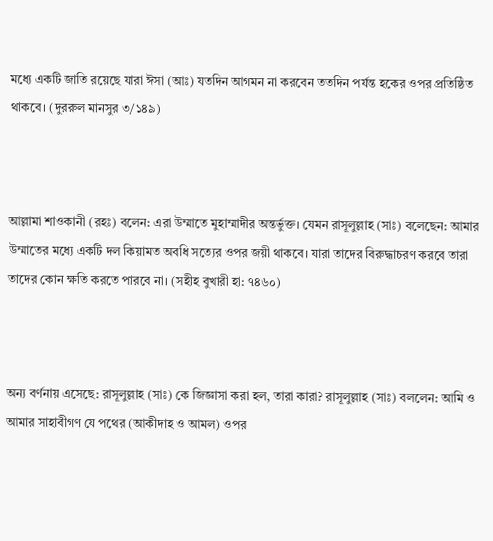মধ্যে একটি জাতি রয়েছে যারা ঈসা (আঃ) যতদিন আগমন না করবেন ততদিন পর্যন্ত হকের ওপর প্রতিষ্ঠিত থাকবে। (দুররুল মানসুর ৩/১৪৯)



আল্লামা শাওকানী (রহঃ) বলেন: এরা উম্মাতে মুহাম্মাদীর অন্তর্ভুক্ত। যেমন রাসূলুল্লাহ (সাঃ) বলেছেন: আমার উম্মাতের মধ্যে একটি দল কিয়ামত অবধি সত্যের ওপর জয়ী থাকবে। যারা তাদের বিরুদ্ধাচরণ করবে তারা তাদের কোন ক্ষতি করতে পারবে না। (সহীহ বুখারী হা: ৭৪৬০)



অন্য বর্ণনায় এসেছে: রাসূলুল্লাহ (সাঃ) কে জিজ্ঞাসা করা হল, তারা কারা? রাসূলুল্লাহ (সাঃ) বললেন: আমি ও আমার সাহাবীগণ যে পথের (আকীদাহ ও আমল) ওপর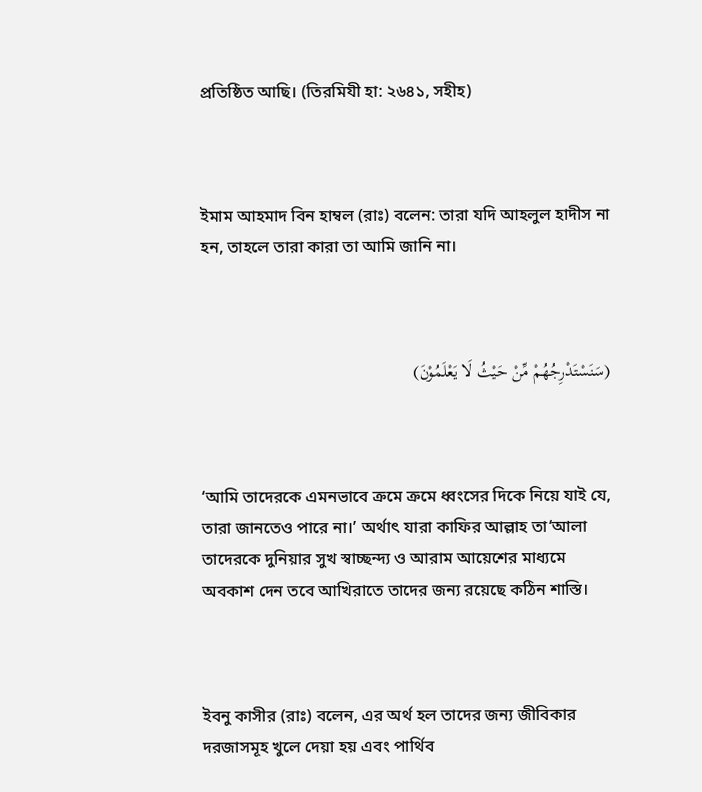প্রতিষ্ঠিত আছি। (তিরমিযী হা: ২৬৪১, সহীহ)



ইমাম আহমাদ বিন হাম্বল (রাঃ) বলেন: তারা যদি আহলুল হাদীস না হন, তাহলে তারা কারা তা আমি জানি না।



(سَنَسْتَدْرِجُهُمْ مِّنْ حَيْثُ لَا يَعْلَمُوْنَ)



‘আমি তাদেরকে এমনভাবে ক্রমে ক্রমে ধ্বংসের দিকে নিয়ে যাই যে, তারা জানতেও পারে না।’ অর্থাৎ যারা কাফির আল্লাহ তা‘আলা তাদেরকে দুনিয়ার সুখ স্বাচ্ছন্দ্য ও আরাম আয়েশের মাধ্যমে অবকাশ দেন তবে আখিরাতে তাদের জন্য রয়েছে কঠিন শাস্তি।



ইবনু কাসীর (রাঃ) বলেন, এর অর্থ হল তাদের জন্য জীবিকার দরজাসমূহ খুলে দেয়া হয় এবং পার্থিব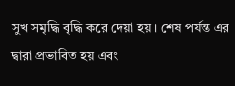সুখ সমৃদ্ধি বৃদ্ধি করে দেয়া হয়। শেষ পর্যন্ত এর দ্বারা প্রভাবিত হয় এবং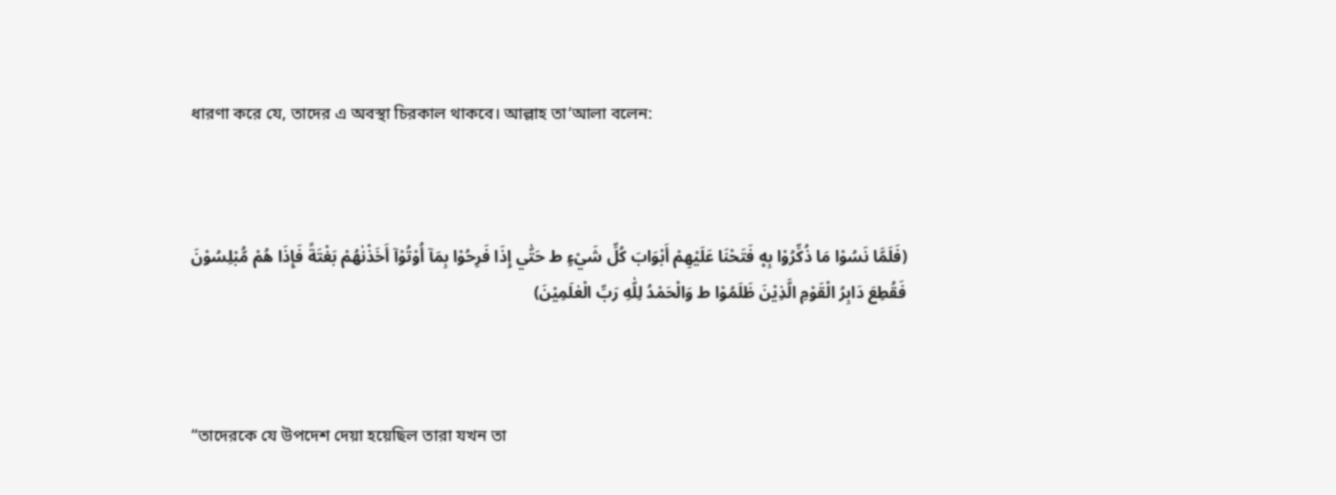ধারণা করে যে, তাদের এ অবস্থা চিরকাল থাকবে। আল্লাহ তা‘আলা বলেন:



(فَلَمَّا نَسُوْا مَا ذُكِّرُوْا بِه۪ فَتَحْنَا عَلَيْهِمْ أَبْوَابَ كُلِّ شَيْءٍ ط حَتّٰي إِذَا فَرِحُوْا بِمَآ أُوْتُوْآ أَخَذْنٰهُمْ بَغْتَةً فَإِذَا هُمْ مُّبْلِسُوْنَ فَقُطِعَ دَابِرُ الْقَوْمِ الَّذِيْنَ ظَلَمُوْا ط وَالْحَمْدُ لِلّٰهِ رَبِّ الْعٰلَمِيْنَ)



“তাদেরকে যে উপদেশ দেয়া হয়েছিল তারা যখন তা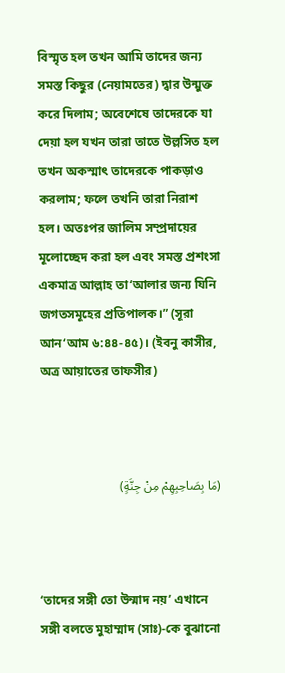বিস্মৃত হল তখন আমি তাদের জন্য সমস্ত কিছুর (নেয়ামতের) দ্বার উন্মুক্ত করে দিলাম; অবেশেষে তাদেরকে যা দেয়া হল যখন তারা তাতে উল্লসিত হল তখন অকস্মাৎ তাদেরকে পাকড়াও করলাম; ফলে তখনি তারা নিরাশ হল। অতঃপর জালিম সম্প্রদায়ের মূলোচ্ছেদ করা হল এবং সমস্ত প্রশংসা একমাত্র আল্লাহ তা‘আলার জন্য যিনি জগতসমূহের প্রতিপালক।” (সূরা আন‘আম ৬:৪৪-৪৫)। (ইবনু কাসীর, অত্র আয়াতের তাফসীর)



(مَا بِصَاحِبِهِمْ مِنْ جِنَّةٍ)



‘তাদের সঙ্গী তো উন্মাদ নয়’ এখানে সঙ্গী বলতে মুহাম্মাদ (সাঃ)-কে বুঝানো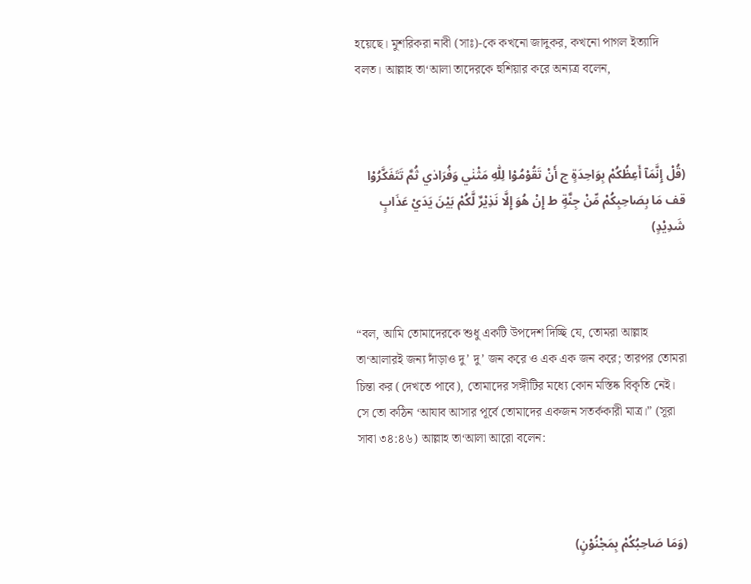হয়েছে। মুশরিকরা নাবী (সাঃ)-কে কখনো জাদুকর, কখনো পাগল ইত্যাদি বলত। আল্লাহ তা‘আলা তাদেরকে হুশিয়ার করে অন্যত্র বলেন,



(قُلْ إِنَّمَآ أَعِظُكُمْ بِوَاحِدَةٍ ج أَنْ تَقُوْمُوْا لِلّٰهِ مَثْنٰي وَفُرَادٰي ثُمَّ تَتَفَكَّرُوْا قف مَا بِصَاحِبِكُمْ مِّنْ جِنَّةٍ ط إِنْ هُوَ إِلَّا نَذِيْرٌ لَّكُمْ بَيْنَ يَدَيْ عَذَابٍ شَدِيْدٍ)



“বল, আমি তোমাদেরকে শুধু একটি উপদেশ দিচ্ছি যে, তোমরা আল্লাহ তা‘আলারই জন্য দাঁড়াও দু’ দু’ জন করে ও এক এক জন করে; তারপর তোমরা চিন্তা কর (দেখতে পাবে), তোমাদের সঙ্গীটির মধ্যে কোন মস্তিষ্ক বিকৃতি নেই। সে তো কঠিন ‘আযাব আসার পূর্বে তোমাদের একজন সতর্ককারী মাত্র।” (সূরা সাবা ৩৪:৪৬) আল্লাহ তা‘আলা আরো বলেন:



(وَمَا صَاحِبُكُمْ بِمَجْنُوْنٍ)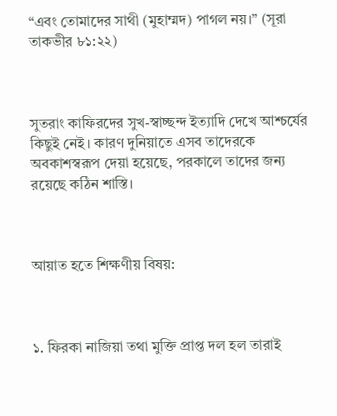“এবং তোমাদের সাথী (মুহাম্মদ) পাগল নয়।” (সূরা তাকভীর ৮১:২২)



সুতরাং কাফিরদের সুখ-স্বাচ্ছন্দ ইত্যাদি দেখে আশ্চর্যের কিছুই নেই। কারণ দুনিয়াতে এসব তাদেরকে অবকাশস্বরূপ দেয়া হয়েছে, পরকালে তাদের জন্য রয়েছে কঠিন শাস্তি।



আয়াত হতে শিক্ষণীয় বিষয়:



১. ফিরকা নাজিয়া তথা মুক্তি প্রাপ্ত দল হল তারাই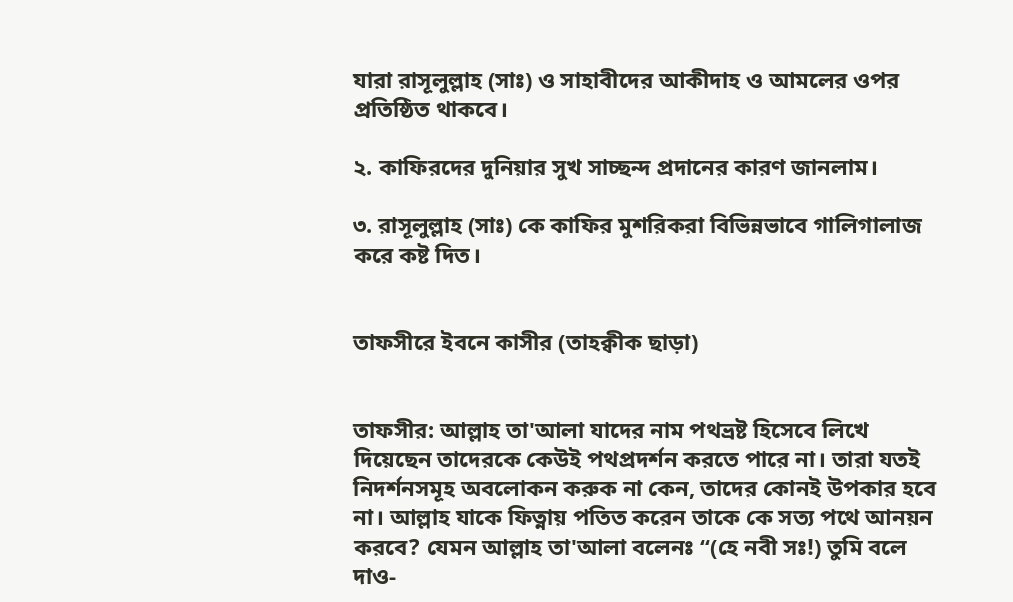যারা রাসূলুল্লাহ (সাঃ) ও সাহাবীদের আকীদাহ ও আমলের ওপর প্রতিষ্ঠিত থাকবে।

২. কাফিরদের দুনিয়ার সুখ সাচ্ছন্দ প্রদানের কারণ জানলাম।

৩. রাসূলুল্লাহ (সাঃ) কে কাফির মুশরিকরা বিভিন্নভাবে গালিগালাজ করে কষ্ট দিত।


তাফসীরে ইবনে কাসীর (তাহক্বীক ছাড়া)


তাফসীর: আল্লাহ তা'আলা যাদের নাম পথভ্রষ্ট হিসেবে লিখে দিয়েছেন তাদেরকে কেউই পথপ্রদর্শন করতে পারে না। তারা যতই নিদর্শনসমূহ অবলোকন করুক না কেন, তাদের কোনই উপকার হবে না। আল্লাহ যাকে ফিত্নায় পতিত করেন তাকে কে সত্য পথে আনয়ন করবে? যেমন আল্লাহ তা'আলা বলেনঃ “(হে নবী সঃ!) তুমি বলে দাও-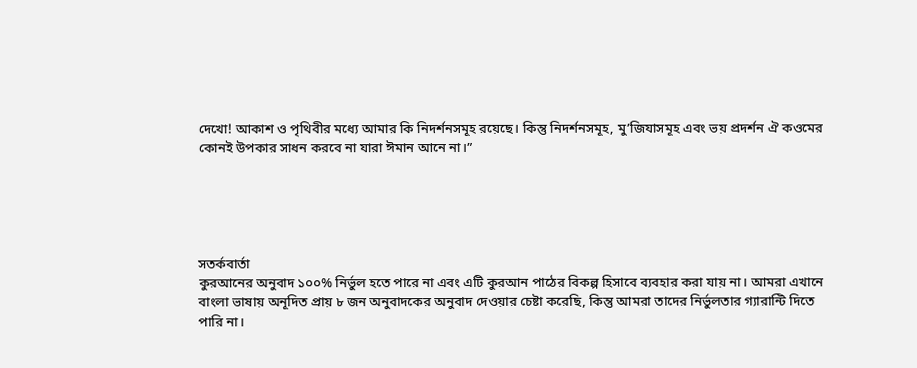দেখো! আকাশ ও পৃথিবীর মধ্যে আমার কি নিদর্শনসমূহ রয়েছে। কিন্তু নিদর্শনসমূহ, মু’জিযাসমূহ এবং ভয় প্রদর্শন ঐ কওমের কোনই উপকার সাধন করবে না যারা ঈমান আনে না।”





সতর্কবার্তা
কুরআনের অনুবাদ ১০০% নির্ভুল হতে পারে না এবং এটি কুরআন পাঠের বিকল্প হিসাবে ব্যবহার করা যায় না। আমরা এখানে বাংলা ভাষায় অনূদিত প্রায় ৮ জন অনুবাদকের অনুবাদ দেওয়ার চেষ্টা করেছি, কিন্তু আমরা তাদের নির্ভুলতার গ্যারান্টি দিতে পারি না।